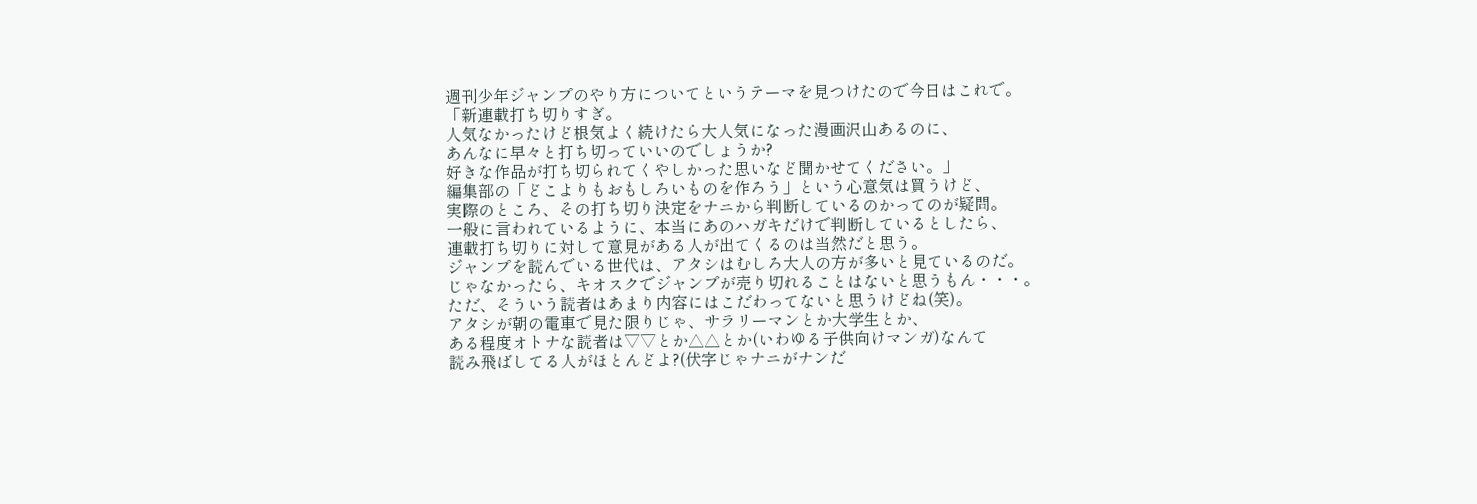週刊少年ジャンプのやり方についてというテーマを見つけたので今日はこれで。
「新連載打ち切りすぎ。
人気なかったけど根気よく続けたら大人気になった漫画沢山あるのに、
あんなに早々と打ち切っていいのでしょうか?
好きな作品が打ち切られてくやしかった思いなど聞かせてください。」
編集部の「どこよりもおもしろいものを作ろう」という心意気は買うけど、
実際のところ、その打ち切り決定をナニから判断しているのかってのが疑問。
一般に言われているように、本当にあのハガキだけで判断しているとしたら、
連載打ち切りに対して意見がある人が出てくるのは当然だと思う。
ジャンプを読んでいる世代は、アタシはむしろ大人の方が多いと見ているのだ。
じゃなかったら、キオスクでジャンプが売り切れることはないと思うもん・・・。
ただ、そういう読者はあまり内容にはこだわってないと思うけどね(笑)。
アタシが朝の電車で見た限りじゃ、サラリーマンとか大学生とか、
ある程度オトナな読者は▽▽とか△△とか(いわゆる子供向けマンガ)なんて
読み飛ばしてる人がほとんどよ?(伏字じゃナニがナンだ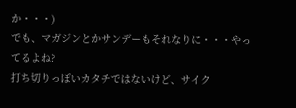か・・・)
でも、マガジンとかサンデーもそれなりに・・・やってるよね?
打ち切りっぽいカタチではないけど、サイク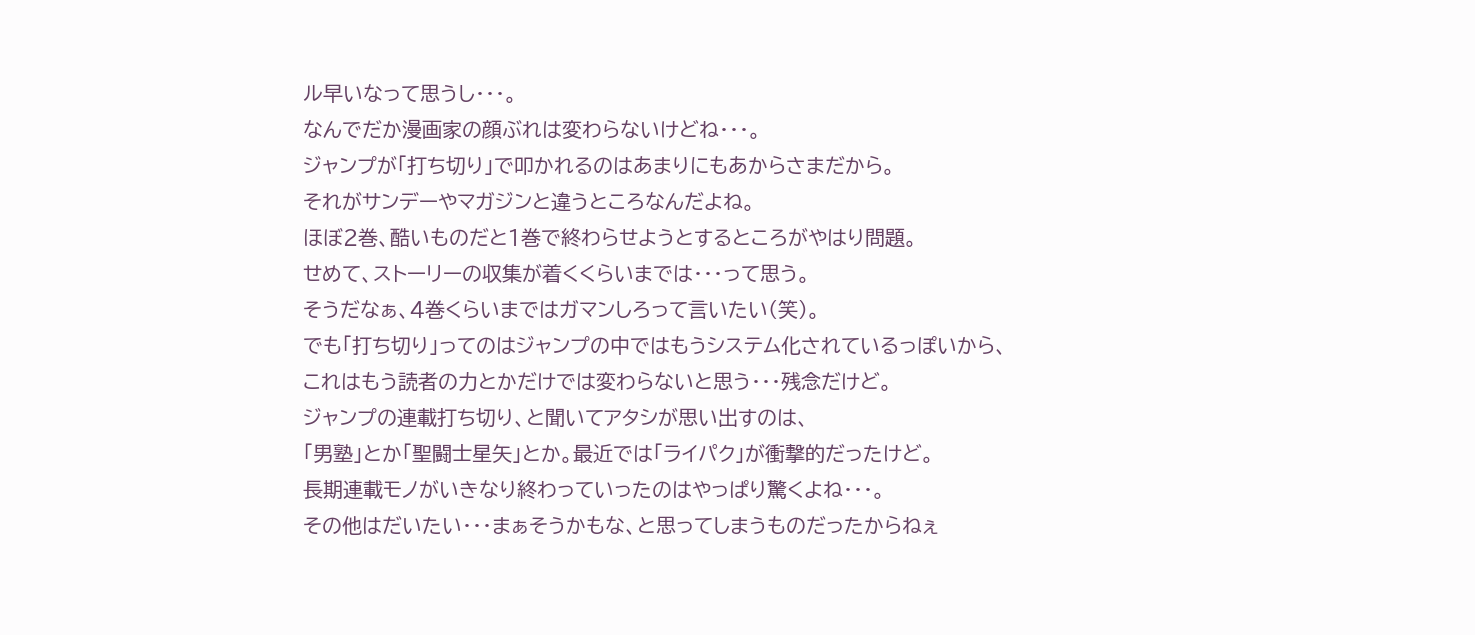ル早いなって思うし・・・。
なんでだか漫画家の顔ぶれは変わらないけどね・・・。
ジャンプが「打ち切り」で叩かれるのはあまりにもあからさまだから。
それがサンデーやマガジンと違うところなんだよね。
ほぼ2巻、酷いものだと1巻で終わらせようとするところがやはり問題。
せめて、ストーリーの収集が着くくらいまでは・・・って思う。
そうだなぁ、4巻くらいまではガマンしろって言いたい(笑)。
でも「打ち切り」ってのはジャンプの中ではもうシステム化されているっぽいから、
これはもう読者の力とかだけでは変わらないと思う・・・残念だけど。
ジャンプの連載打ち切り、と聞いてアタシが思い出すのは、
「男塾」とか「聖闘士星矢」とか。最近では「ライパク」が衝撃的だったけど。
長期連載モノがいきなり終わっていったのはやっぱり驚くよね・・・。
その他はだいたい・・・まぁそうかもな、と思ってしまうものだったからねぇ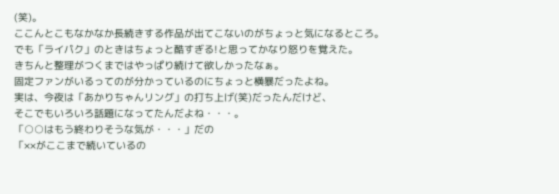(笑)。
ここんとこもなかなか長続きする作品が出てこないのがちょっと気になるところ。
でも「ライパク」のときはちょっと酷すぎる!と思ってかなり怒りを覚えた。
きちんと整理がつくまではやっぱり続けて欲しかったなぁ。
固定ファンがいるってのが分かっているのにちょっと横暴だったよね。
実は、今夜は「あかりちゃんリング」の打ち上げ(笑)だったんだけど、
そこでもいろいろ話題になってたんだよね・・・。
「○○はもう終わりそうな気が・・・」だの
「××がここまで続いているの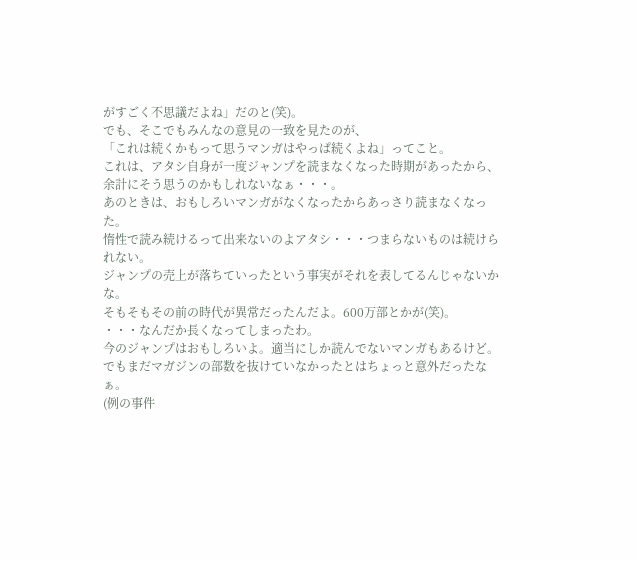がすごく不思議だよね」だのと(笑)。
でも、そこでもみんなの意見の一致を見たのが、
「これは続くかもって思うマンガはやっぱ続くよね」ってこと。
これは、アタシ自身が一度ジャンプを読まなくなった時期があったから、
余計にそう思うのかもしれないなぁ・・・。
あのときは、おもしろいマンガがなくなったからあっさり読まなくなった。
惰性で読み続けるって出来ないのよアタシ・・・つまらないものは続けられない。
ジャンプの売上が落ちていったという事実がそれを表してるんじゃないかな。
そもそもその前の時代が異常だったんだよ。600万部とかが(笑)。
・・・なんだか長くなってしまったわ。
今のジャンプはおもしろいよ。適当にしか読んでないマンガもあるけど。
でもまだマガジンの部数を抜けていなかったとはちょっと意外だったなぁ。
(例の事件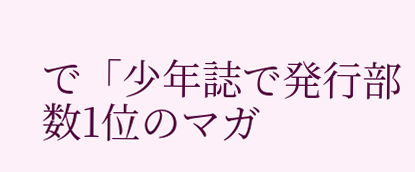で「少年誌で発行部数1位のマガ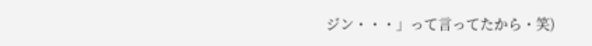ジン・・・」って言ってたから・笑)